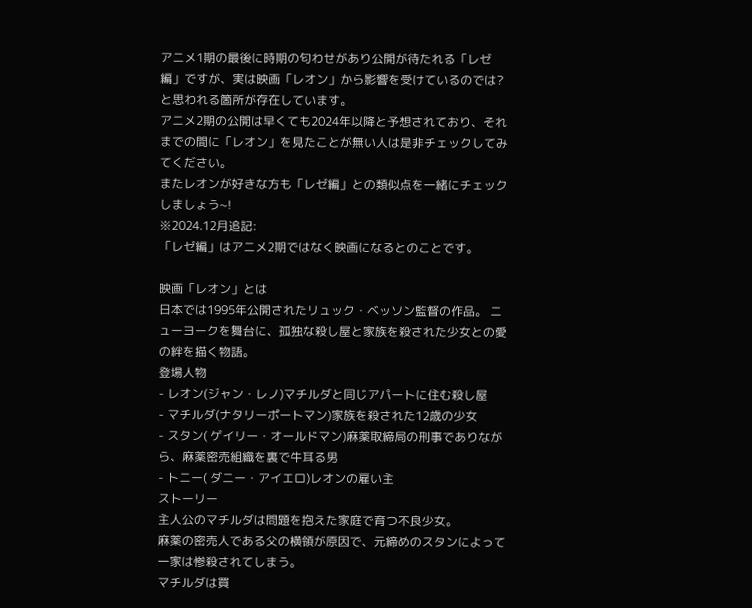アニメ1期の最後に時期の匂わせがあり公開が待たれる「レゼ編」ですが、実は映画「レオン」から影響を受けているのでは?と思われる箇所が存在しています。
アニメ2期の公開は早くても2024年以降と予想されており、それまでの間に「レオン」を見たことが無い人は是非チェックしてみてください。
またレオンが好きな方も「レゼ編」との類似点を一緒にチェックしましょう~!
※2024.12月追記:
「レゼ編」はアニメ2期ではなく映画になるとのことです。

映画「レオン」とは
日本では1995年公開されたリュック・ベッソン監督の作品。 ニューヨークを舞台に、孤独な殺し屋と家族を殺された少女との愛の絆を描く物語。
登場人物
- レオン(ジャン・レノ)マチルダと同じアパートに住む殺し屋
- マチルダ(ナタリーポートマン)家族を殺された12歳の少女
- スタン( ゲイリー・オールドマン)麻薬取締局の刑事でありながら、麻薬密売組織を裏で牛耳る男
- トニー( ダニー・アイエロ)レオンの雇い主
ストーリー
主人公のマチルダは問題を抱えた家庭で育つ不良少女。
麻薬の密売人である父の横領が原因で、元締めのスタンによって一家は惨殺されてしまう。
マチルダは買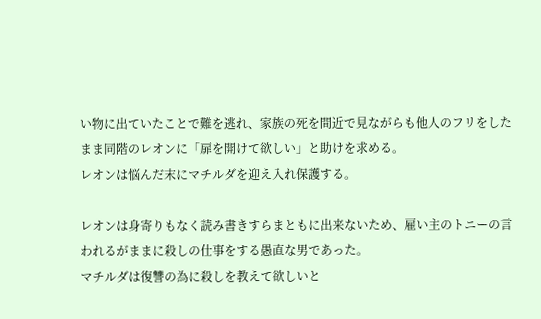い物に出ていたことで難を逃れ、家族の死を間近で見ながらも他人のフリをしたまま同階のレオンに「扉を開けて欲しい」と助けを求める。
レオンは悩んだ末にマチルダを迎え入れ保護する。

レオンは身寄りもなく読み書きすらまともに出来ないため、雇い主のトニーの言われるがままに殺しの仕事をする愚直な男であった。
マチルダは復讐の為に殺しを教えて欲しいと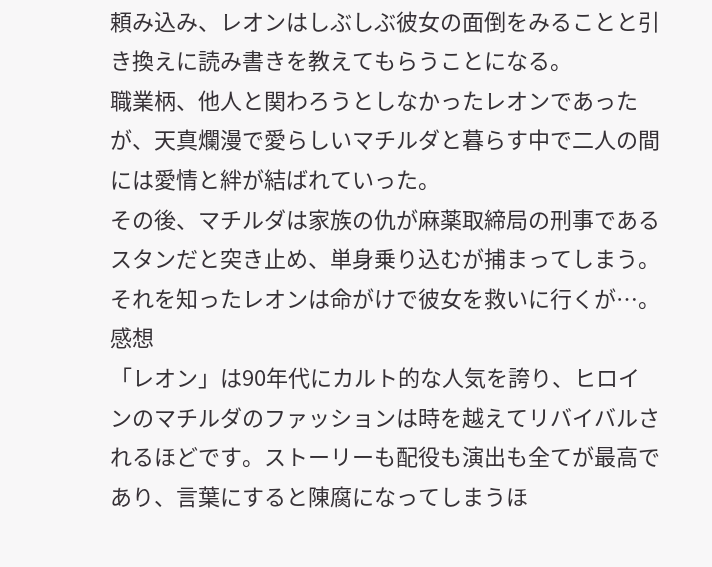頼み込み、レオンはしぶしぶ彼女の面倒をみることと引き換えに読み書きを教えてもらうことになる。
職業柄、他人と関わろうとしなかったレオンであったが、天真爛漫で愛らしいマチルダと暮らす中で二人の間には愛情と絆が結ばれていった。
その後、マチルダは家族の仇が麻薬取締局の刑事であるスタンだと突き止め、単身乗り込むが捕まってしまう。
それを知ったレオンは命がけで彼女を救いに行くが…。
感想
「レオン」は90年代にカルト的な人気を誇り、ヒロインのマチルダのファッションは時を越えてリバイバルされるほどです。ストーリーも配役も演出も全てが最高であり、言葉にすると陳腐になってしまうほ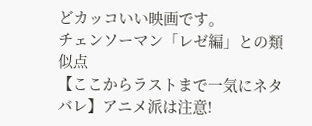どカッコいい映画です。
チェンソーマン「レゼ編」との類似点
【ここからラストまで一気にネタバレ】アニメ派は注意!